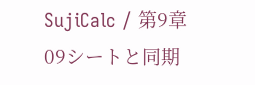SujiCalc / 第9章
09シートと同期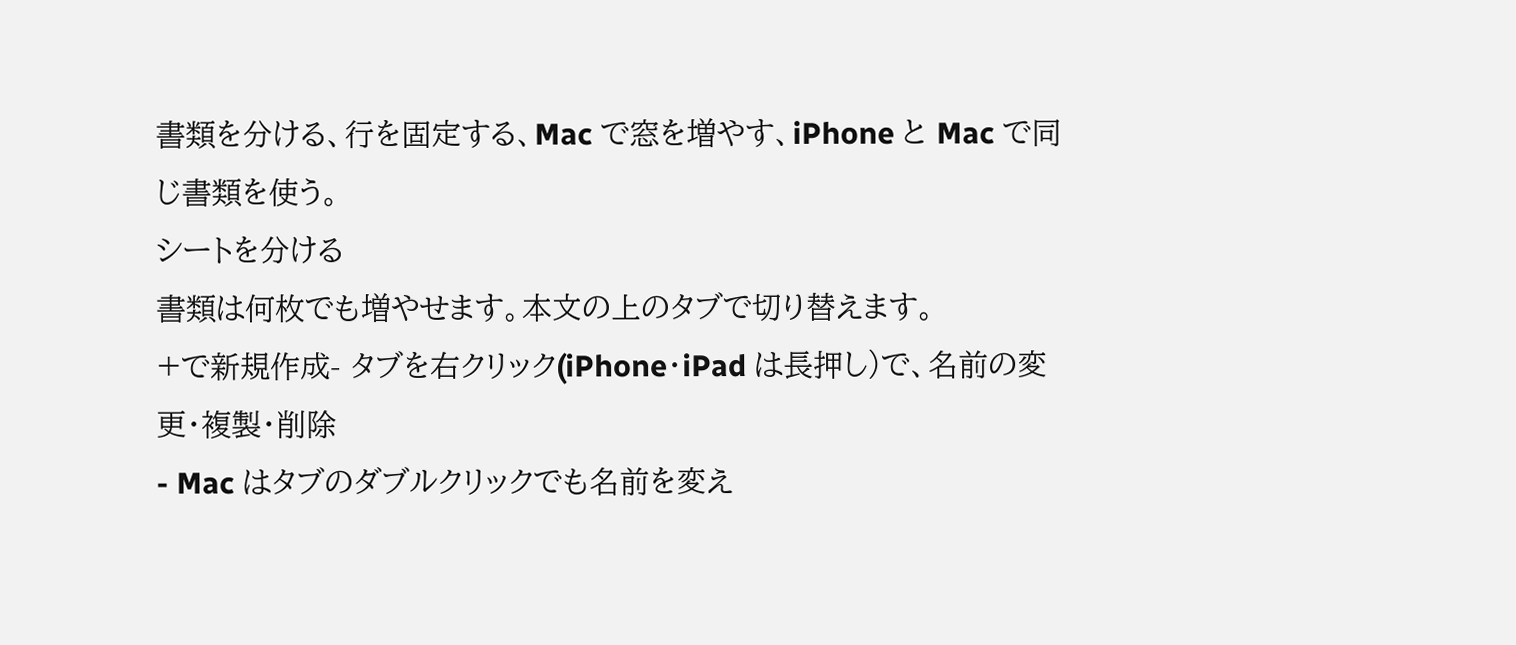書類を分ける、行を固定する、Mac で窓を増やす、iPhone と Mac で同じ書類を使う。
シートを分ける
書類は何枚でも増やせます。本文の上のタブで切り替えます。
+で新規作成- タブを右クリック(iPhone・iPad は長押し)で、名前の変更・複製・削除
- Mac はタブのダブルクリックでも名前を変え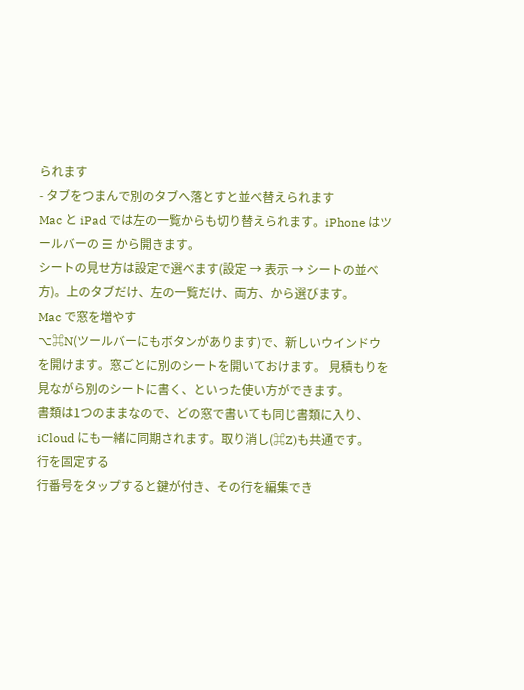られます
- タブをつまんで別のタブへ落とすと並べ替えられます
Mac と iPad では左の一覧からも切り替えられます。iPhone はツールバーの ☰ から開きます。
シートの見せ方は設定で選べます(設定 → 表示 → シートの並べ方)。上のタブだけ、左の一覧だけ、両方、から選びます。
Mac で窓を増やす
⌥⌘N(ツールバーにもボタンがあります)で、新しいウインドウを開けます。窓ごとに別のシートを開いておけます。 見積もりを見ながら別のシートに書く、といった使い方ができます。
書類は1つのままなので、どの窓で書いても同じ書類に入り、iCloud にも一緒に同期されます。取り消し(⌘Z)も共通です。
行を固定する
行番号をタップすると鍵が付き、その行を編集でき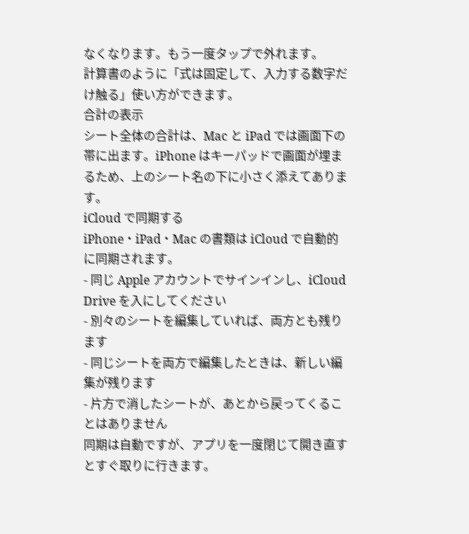なくなります。もう一度タップで外れます。
計算書のように「式は固定して、入力する数字だけ触る」使い方ができます。
合計の表示
シート全体の合計は、Mac と iPad では画面下の帯に出ます。iPhone はキーパッドで画面が埋まるため、上のシート名の下に小さく添えてあります。
iCloud で同期する
iPhone・iPad・Mac の書類は iCloud で自動的に同期されます。
- 同じ Apple アカウントでサインインし、iCloud Drive を入にしてください
- 別々のシートを編集していれば、両方とも残ります
- 同じシートを両方で編集したときは、新しい編集が残ります
- 片方で消したシートが、あとから戻ってくることはありません
同期は自動ですが、アプリを一度閉じて開き直すとすぐ取りに行きます。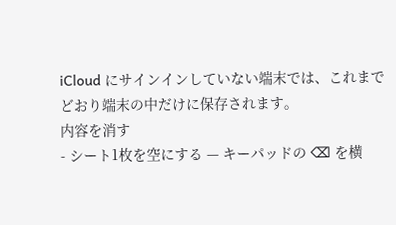iCloud にサインインしていない端末では、これまでどおり端末の中だけに保存されます。
内容を消す
- シート1枚を空にする — キーパッドの ⌫ を横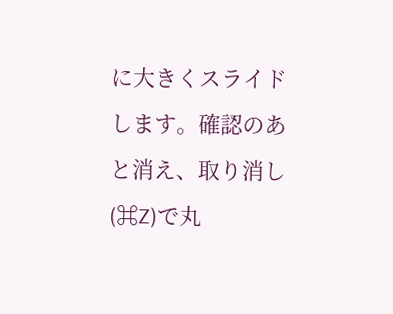に大きくスライドします。確認のあと消え、取り消し(⌘Z)で丸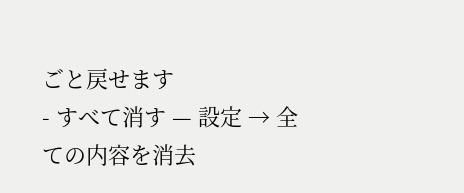ごと戻せます
- すべて消す — 設定 → 全ての内容を消去